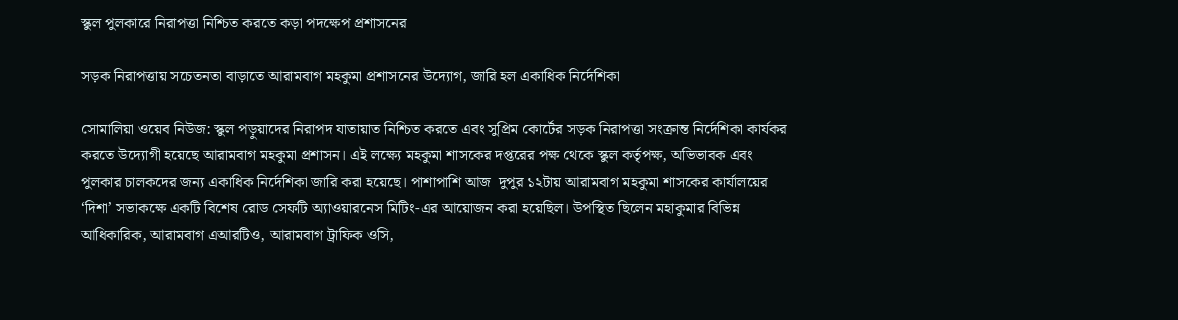স্কুল পুলকারে নিরাপত্তা নিশ্চিত করতে কড়া পদক্ষেপ প্রশাসনের

সড়ক নিরাপত্তায় সচেতনতা বাড়াতে আরামবাগ মহকুমা প্রশাসনের উদ্যোগ, জারি হল একাধিক নির্দেশিকা

সোমালিয়া ওয়েব নিউজ: স্কুল পড়ুয়াদের নিরাপদ যাতায়াত নিশ্চিত করতে এবং সুপ্রিম কোর্টের সড়ক নিরাপত্তা সংক্রান্ত নির্দেশিকা কার্যকর করতে উদ্যোগী হয়েছে আরামবাগ মহকুমা প্রশাসন। এই লক্ষ্যে মহকুমা শাসকের দপ্তরের পক্ষ থেকে স্কুল কর্তৃপক্ষ, অভিভাবক এবং পুলকার চালকদের জন্য একাধিক নির্দেশিকা জারি করা হয়েছে। পাশাপাশি আজ  দুপুর ১২টায় আরামবাগ মহকুমা শাসকের কার্যালয়ের ‘দিশা’ সভাকক্ষে একটি বিশেষ রোড সেফটি অ্যাওয়ারনেস মিটিং-এর আয়োজন করা হয়েছিল। উপস্থিত ছিলেন মহাকুমার বিভিন্ন আধিকারিক, আরামবাগ এআরটিও, আরামবাগ ট্রাফিক ওসি,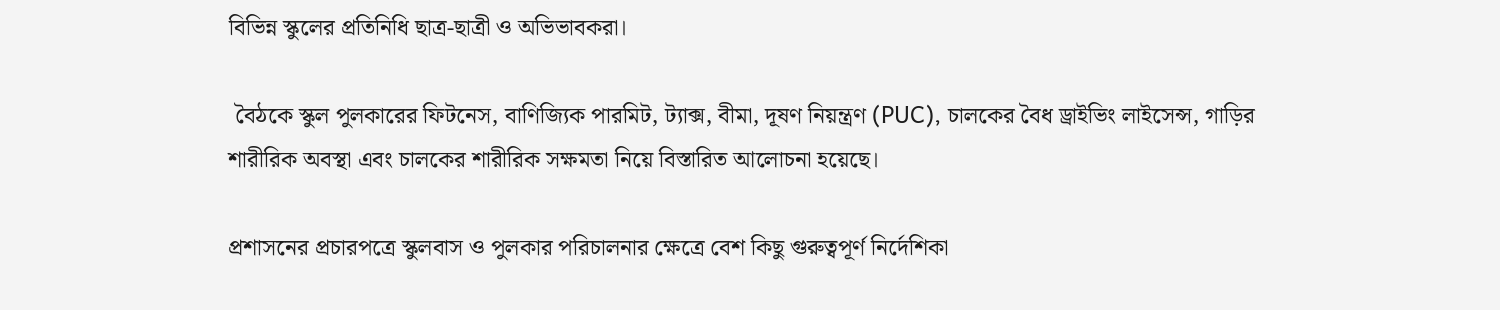বিভিন্ন স্কুলের প্রতিনিধি ছাত্র-ছাত্রী ও অভিভাবকরা।

 বৈঠকে স্কুল পুলকারের ফিটনেস, বাণিজ্যিক পারমিট, ট্যাক্স, বীমা, দূষণ নিয়ন্ত্রণ (PUC), চালকের বৈধ ড্রাইভিং লাইসেন্স, গাড়ির শারীরিক অবস্থা এবং চালকের শারীরিক সক্ষমতা নিয়ে বিস্তারিত আলোচনা হয়েছে।

প্রশাসনের প্রচারপত্রে স্কুলবাস ও পুলকার পরিচালনার ক্ষেত্রে বেশ কিছু গুরুত্বপূর্ণ নির্দেশিকা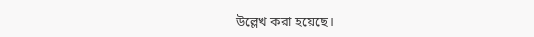উল্লেখ করা হয়েছে।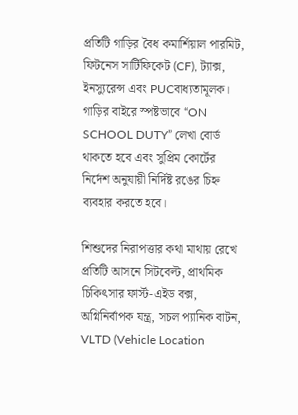প্রতিটি গাড়ির বৈধ কমার্শিয়াল পারমিট, ফিটনেস সার্টিফিকেট (CF), ট্যাক্স, ইনস্যুরেন্স এবং PUCবাধ্যতামূলক। গাড়ির বাইরে স্পষ্টভাবে “ON SCHOOL DUTY” লেখা বোর্ড থাকতে হবে এবং সুপ্রিম কোর্টের নির্দেশ অনুযায়ী নির্দিষ্ট রঙের চিহ্ন ব্যবহার করতে হবে।

শিশুদের নিরাপত্তার কথা মাথায় রেখে প্রতিটি আসনে সিটবেল্ট, প্রাথমিক চিকিৎসার ফার্স্ট-এইড বক্স, অগ্নিনির্বাপক যন্ত্র, সচল প্যানিক বাটন, VLTD (Vehicle Location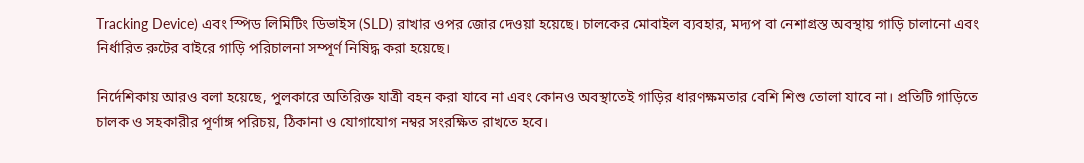Tracking Device) এবং স্পিড লিমিটিং ডিভাইস (SLD) রাখার ওপর জোর দেওয়া হয়েছে। চালকের মোবাইল ব্যবহার, মদ্যপ বা নেশাগ্রস্ত অবস্থায় গাড়ি চালানো এবং নির্ধারিত রুটের বাইরে গাড়ি পরিচালনা সম্পূর্ণ নিষিদ্ধ করা হয়েছে।

নির্দেশিকায় আরও বলা হয়েছে, পুলকারে অতিরিক্ত যাত্রী বহন করা যাবে না এবং কোনও অবস্থাতেই গাড়ির ধারণক্ষমতার বেশি শিশু তোলা যাবে না। প্রতিটি গাড়িতে চালক ও সহকারীর পূর্ণাঙ্গ পরিচয়, ঠিকানা ও যোগাযোগ নম্বর সংরক্ষিত রাখতে হবে।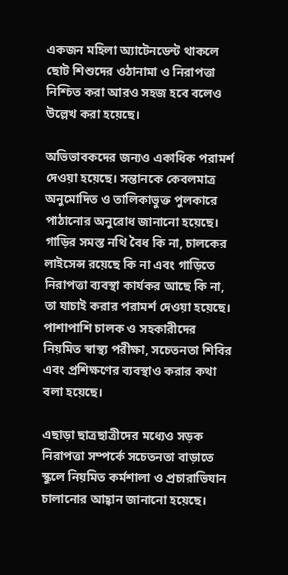একজন মহিলা অ্যাটেনডেন্ট থাকলে ছোট শিশুদের ওঠানামা ও নিরাপত্তা নিশ্চিত করা আরও সহজ হবে বলেও উল্লেখ করা হয়েছে।

অভিভাবকদের জন্যও একাধিক পরামর্শ দেওয়া হয়েছে। সন্তানকে কেবলমাত্র অনুমোদিত ও তালিকাভুক্ত পুলকারে পাঠানোর অনুরোধ জানানো হয়েছে। গাড়ির সমস্ত নথি বৈধ কি না, চালকের লাইসেন্স রয়েছে কি না এবং গাড়িতে নিরাপত্তা ব্যবস্থা কার্যকর আছে কি না, তা যাচাই করার পরামর্শ দেওয়া হয়েছে। পাশাপাশি চালক ও সহকারীদের নিয়মিত স্বাস্থ্য পরীক্ষা, সচেতনতা শিবির এবং প্রশিক্ষণের ব্যবস্থাও করার কথা বলা হয়েছে।

এছাড়া ছাত্রছাত্রীদের মধ্যেও সড়ক নিরাপত্তা সম্পর্কে সচেতনতা বাড়াতে স্কুলে নিয়মিত কর্মশালা ও প্রচারাভিযান চালানোর আহ্বান জানানো হয়েছে।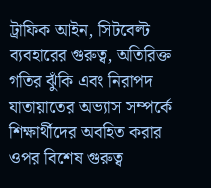ট্রাফিক আইন, সিটবেল্ট ব্যবহারের গুরুত্ব, অতিরিক্ত গতির ঝুঁকি এবং নিরাপদ যাতায়াতের অভ্যাস সম্পর্কে শিক্ষার্থীদের অবহিত করার ওপর বিশেষ গুরুত্ব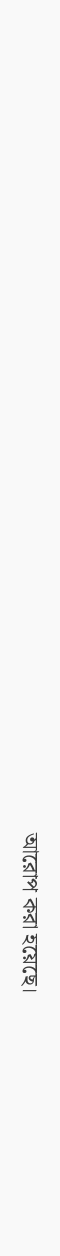আরোপ করা হয়েছে।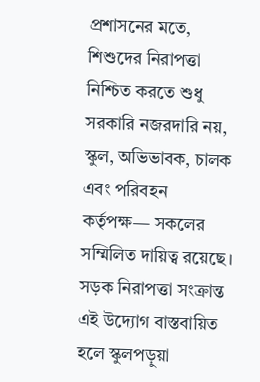প্রশাসনের মতে, শিশুদের নিরাপত্তা নিশ্চিত করতে শুধু সরকারি নজরদারি নয়, স্কুল, অভিভাবক, চালক এবং পরিবহন কর্তৃপক্ষ— সকলের সম্মিলিত দায়িত্ব রয়েছে। সড়ক নিরাপত্তা সংক্রান্ত এই উদ্যোগ বাস্তবায়িত হলে স্কুলপড়ুয়া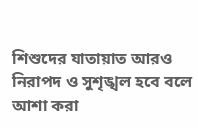শিশুদের যাতায়াত আরও নিরাপদ ও সুশৃঙ্খল হবে বলে আশা করা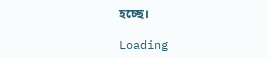হচ্ছে।

Loading